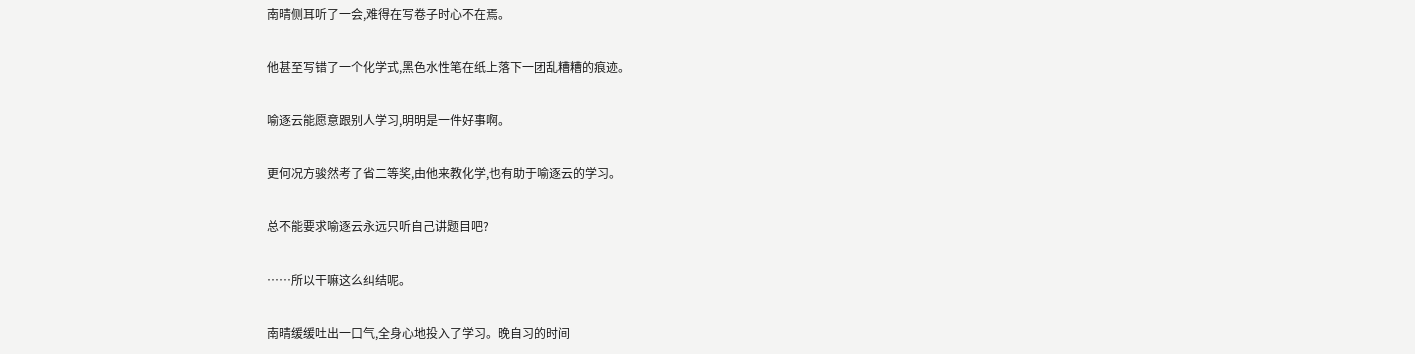南晴侧耳听了一会,难得在写卷子时心不在焉。

他甚至写错了一个化学式,黑色水性笔在纸上落下一团乱糟糟的痕迹。

喻逐云能愿意跟别人学习,明明是一件好事啊。

更何况方骏然考了省二等奖,由他来教化学,也有助于喻逐云的学习。

总不能要求喻逐云永远只听自己讲题目吧?

……所以干嘛这么纠结呢。

南晴缓缓吐出一口气,全身心地投入了学习。晚自习的时间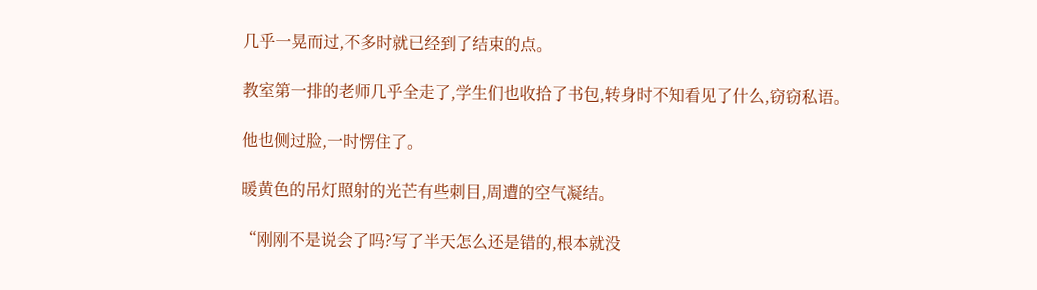几乎一晃而过,不多时就已经到了结束的点。

教室第一排的老师几乎全走了,学生们也收拾了书包,转身时不知看见了什么,窃窃私语。

他也侧过脸,一时愣住了。

暖黄色的吊灯照射的光芒有些刺目,周遭的空气凝结。

“刚刚不是说会了吗?写了半天怎么还是错的,根本就没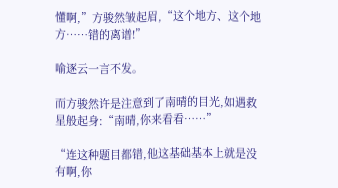懂啊,”方骏然皱起眉,“这个地方、这个地方……错的离谱!”

喻逐云一言不发。

而方骏然许是注意到了南晴的目光,如遇救星般起身:“南晴,你来看看……”

“连这种题目都错,他这基础基本上就是没有啊,你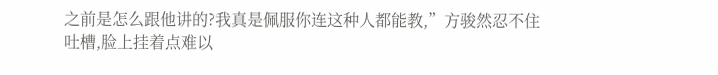之前是怎么跟他讲的?我真是佩服你连这种人都能教,”方骏然忍不住吐槽,脸上挂着点难以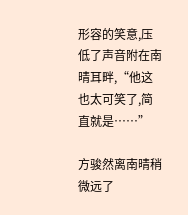形容的笑意,压低了声音附在南晴耳畔,“他这也太可笑了,简直就是……”

方骏然离南晴稍微远了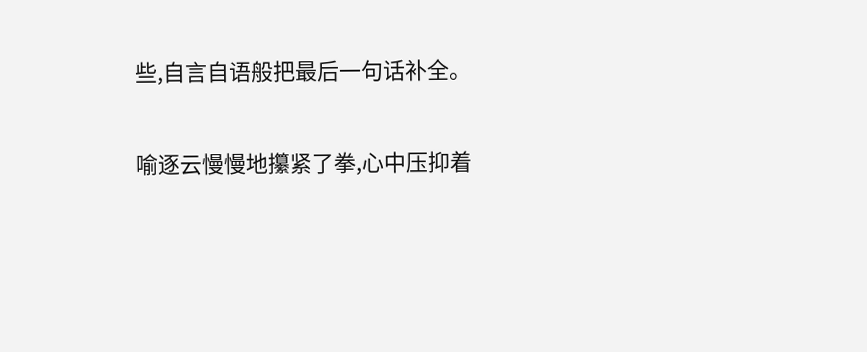些,自言自语般把最后一句话补全。

喻逐云慢慢地攥紧了拳,心中压抑着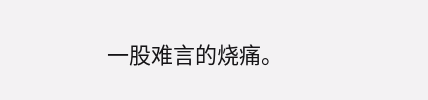一股难言的烧痛。